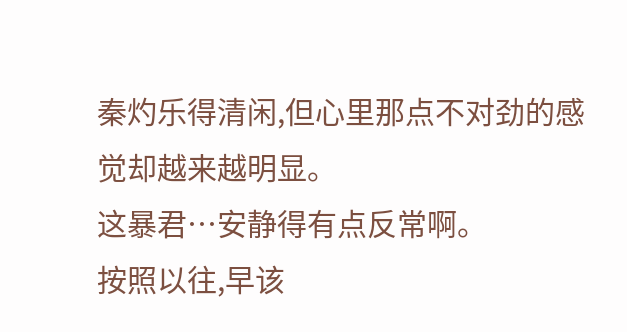秦灼乐得清闲,但心里那点不对劲的感觉却越来越明显。
这暴君…安静得有点反常啊。
按照以往,早该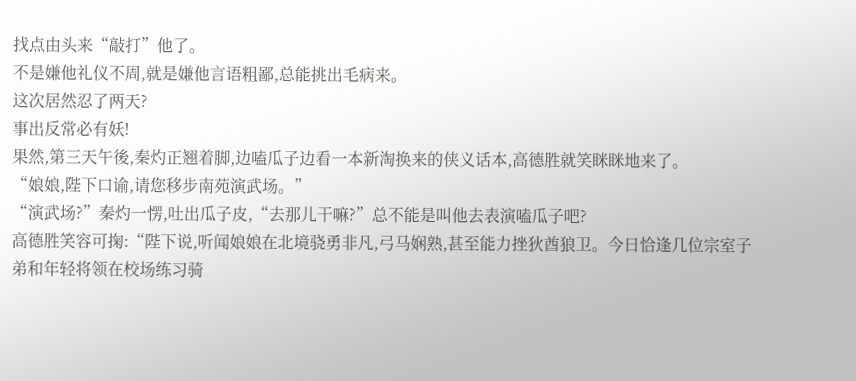找点由头来“敲打”他了。
不是嫌他礼仪不周,就是嫌他言语粗鄙,总能挑出毛病来。
这次居然忍了两天?
事出反常必有妖!
果然,第三天午後,秦灼正翘着脚,边嗑瓜子边看一本新淘换来的侠义话本,高德胜就笑眯眯地来了。
“娘娘,陛下口谕,请您移步南苑演武场。”
“演武场?”秦灼一愣,吐出瓜子皮,“去那儿干嘛?”总不能是叫他去表演嗑瓜子吧?
高德胜笑容可掬:“陛下说,听闻娘娘在北境骁勇非凡,弓马娴熟,甚至能力挫狄酋狼卫。今日恰逢几位宗室子弟和年轻将领在校场练习骑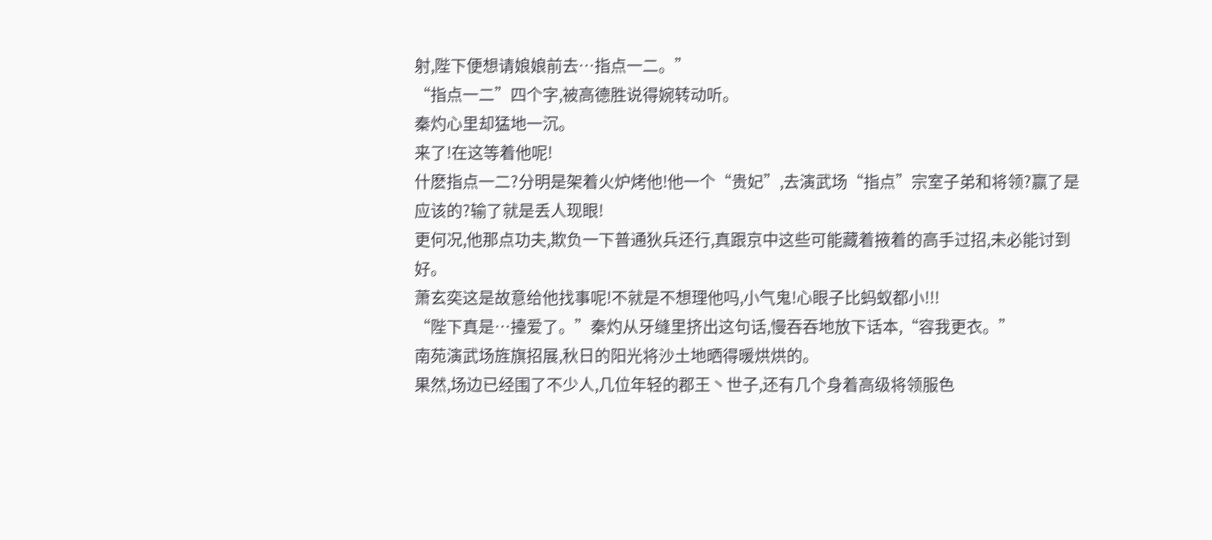射,陛下便想请娘娘前去…指点一二。”
“指点一二”四个字,被高德胜说得婉转动听。
秦灼心里却猛地一沉。
来了!在这等着他呢!
什麽指点一二?分明是架着火炉烤他!他一个“贵妃”,去演武场“指点”宗室子弟和将领?赢了是应该的?输了就是丢人现眼!
更何况,他那点功夫,欺负一下普通狄兵还行,真跟京中这些可能藏着掖着的高手过招,未必能讨到好。
萧玄奕这是故意给他找事呢!不就是不想理他吗,小气鬼!心眼子比蚂蚁都小!!!
“陛下真是…擡爱了。”秦灼从牙缝里挤出这句话,慢吞吞地放下话本,“容我更衣。”
南苑演武场旌旗招展,秋日的阳光将沙土地晒得暖烘烘的。
果然,场边已经围了不少人,几位年轻的郡王丶世子,还有几个身着高级将领服色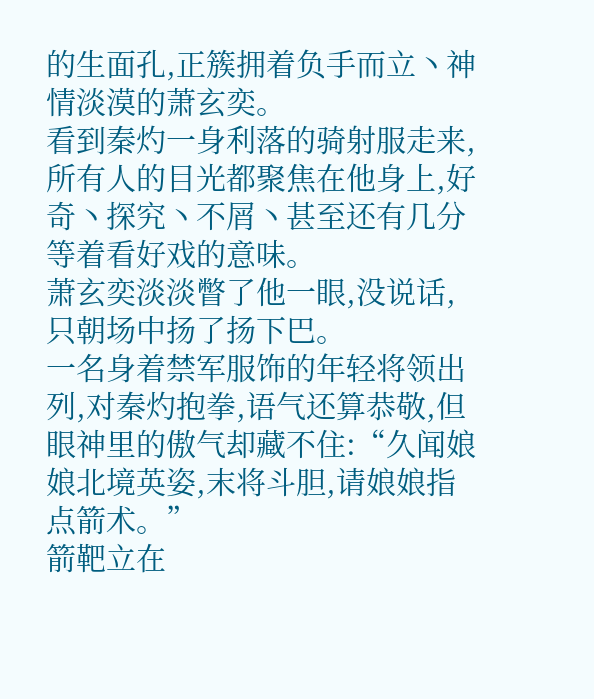的生面孔,正簇拥着负手而立丶神情淡漠的萧玄奕。
看到秦灼一身利落的骑射服走来,所有人的目光都聚焦在他身上,好奇丶探究丶不屑丶甚至还有几分等着看好戏的意味。
萧玄奕淡淡瞥了他一眼,没说话,只朝场中扬了扬下巴。
一名身着禁军服饰的年轻将领出列,对秦灼抱拳,语气还算恭敬,但眼神里的傲气却藏不住:“久闻娘娘北境英姿,末将斗胆,请娘娘指点箭术。”
箭靶立在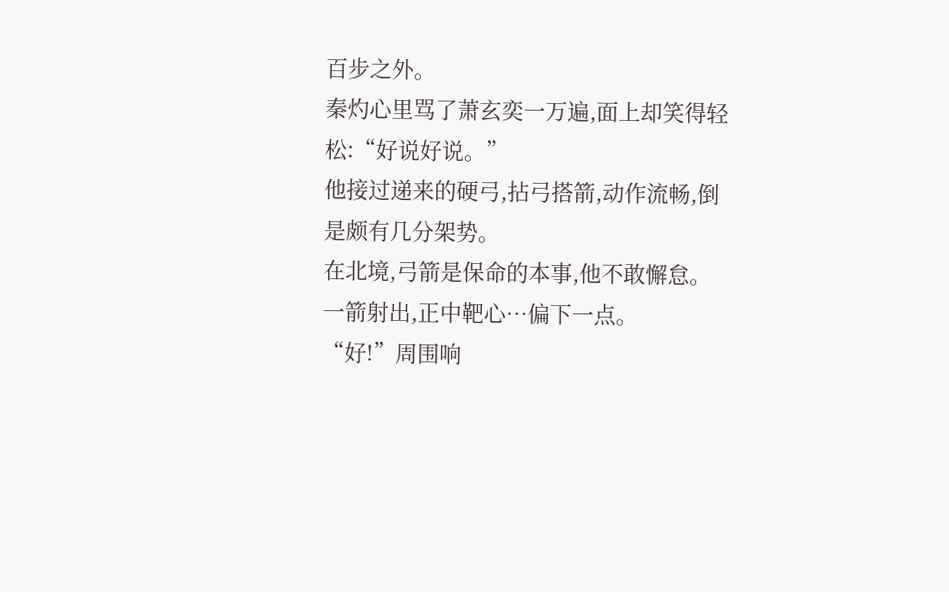百步之外。
秦灼心里骂了萧玄奕一万遍,面上却笑得轻松:“好说好说。”
他接过递来的硬弓,拈弓搭箭,动作流畅,倒是颇有几分架势。
在北境,弓箭是保命的本事,他不敢懈怠。
一箭射出,正中靶心…偏下一点。
“好!”周围响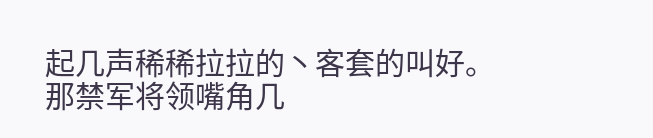起几声稀稀拉拉的丶客套的叫好。
那禁军将领嘴角几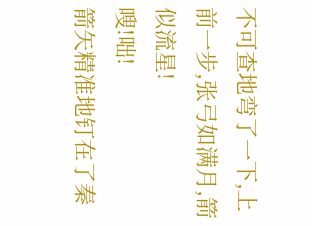不可查地弯了一下,上前一步,张弓如满月,箭似流星!
嗖!咄!
箭矢精准地钉在了秦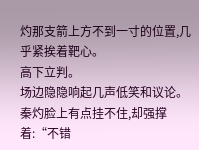灼那支箭上方不到一寸的位置,几乎紧挨着靶心。
高下立判。
场边隐隐响起几声低笑和议论。
秦灼脸上有点挂不住,却强撑着:“不错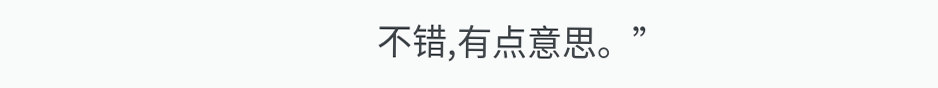不错,有点意思。”